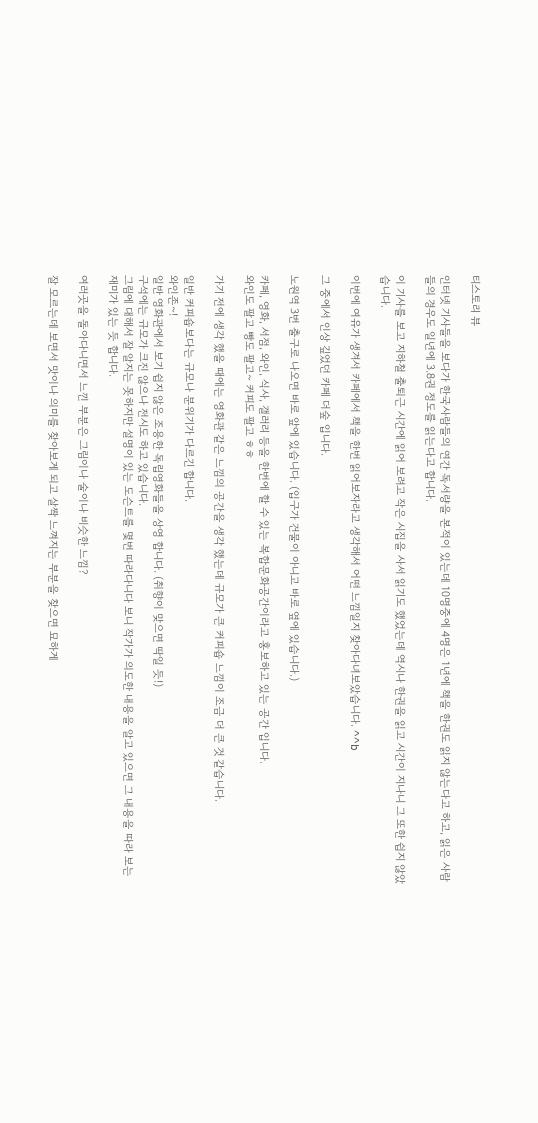티스토리 뷰

인터넷 기사들을 보다가 한국사람들의 연간 독서량을 본적이 있는데 10명중에 4명은 1년에 책을 한권도 읽지 않는다고 하고, 읽은 사람들의 경우도 일년에 3.8권 정도를 읽는다고 합니다.

이 기사를 보고 지하철 출퇴근 시간에 읽어 보려고 작은 시집을 사서 읽기도 했었는데 역시나 한권을 읽고 시간이 지나니 그 또한 쉽지 않았습니다.

이번에 여유가 생겨서 카페에서 책을 한번 읽어보자라고 생각해서 어떤 느낌일지 찾아다녀보았습니다. ^^b

그 중에서 인상 깊었던 카페 더숲 입니다.

노원역 3번 출구로 나오면 바로 앞에 있습니다. (입구가 건물이 아니고 바로 옆에 있습니다.)

카페, 영화, 서점, 와인, 식사, 갤러리 등을 한번에 할 수 있는 복합문화공간이라고 홍보하고 있는 공간 입니다.
와인도 팔고 빵도 팔고~ 커피도 팔고 ㅎㅎ

가기 전에 생각 했을 때에는 영화관 같은 느낌의 공간을 생각 했는데 규모가 큰 커피숍 느낌이 조금 더 큰 것 같습니다.

일반 커피숍보다는 규모나 분위기가 다르긴 합니다.
와인존~!
일반 영화관에서 보기 쉽지 않은 조용한 독립영화들을 상영 합니다. (취향이 맞으면 딱일 듯!)
구석에는 규모가 크진 않으나 전시도 하고 있습니다.
그림에 대해서 잘 알지는 못하지만 설명이 있는 도슨트를 몇번 따라다니다 보니 작가가 의도한 내용을 알고 있으면 그 내용을 따라 보는 재미가 있는 듯 합니다.

여러곳을 돌아다니면서 느낀 부분은 그림이나 술이나 비슷한 느낌?

잘 모르는데 보면서 맛이나 의미를 찾아보게 되고 살짝 느껴지는 부분을 찾으면 묘하게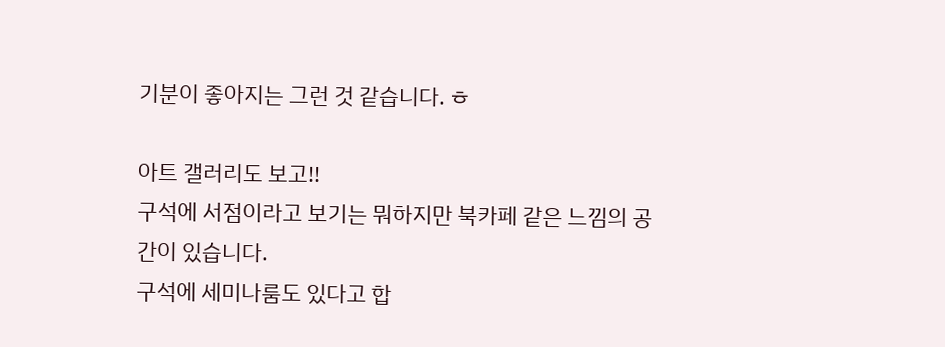기분이 좋아지는 그런 것 같습니다. ㅎ

아트 갤러리도 보고!!
구석에 서점이라고 보기는 뭐하지만 북카페 같은 느낌의 공간이 있습니다.
구석에 세미나룸도 있다고 합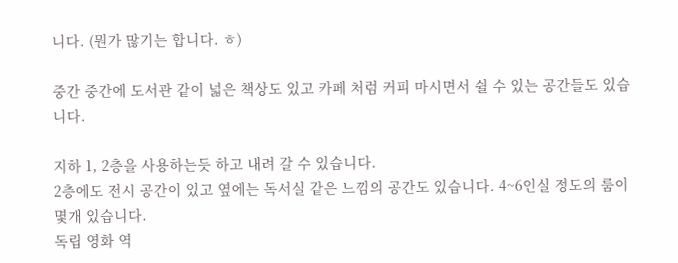니다. (뭔가 많기는 합니다. ㅎ)

중간 중간에 도서관 같이 넓은 책상도 있고 카페 처럼 커피 마시면서 쉴 수 있는 공간들도 있습니다.

지하 1, 2층을 사용하는듯 하고 내려 갈 수 있습니다.
2층에도 전시 공간이 있고 옆에는 독서실 같은 느낌의 공간도 있습니다. 4~6인실 정도의 룸이 몇개 있습니다.
독립 영화 역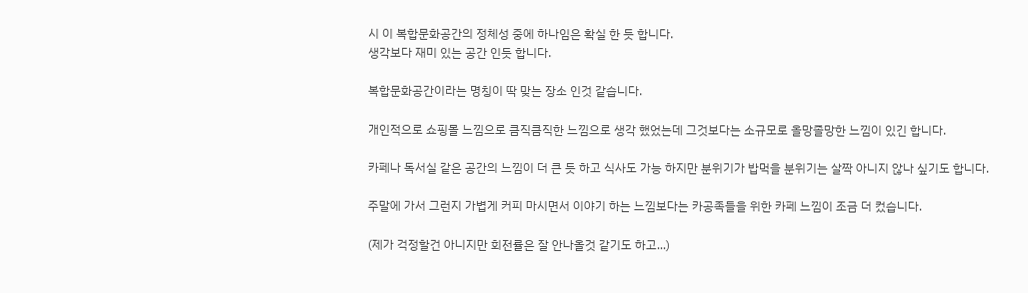시 이 복합문화공간의 정체성 중에 하나임은 확실 한 듯 합니다.
생각보다 재미 있는 공간 인듯 합니다.

복합문화공간이라는 명칭이 딱 맞는 장소 인것 같습니다.

개인적으로 쇼핑몰 느낌으로 큼직큼직한 느낌으로 생각 했었는데 그것보다는 소규모로 올망졸망한 느낌이 있긴 합니다.

카페나 독서실 같은 공간의 느낌이 더 큰 듯 하고 식사도 가능 하지만 분위기가 밥먹을 분위기는 살짝 아니지 않나 싶기도 합니다.

주말에 가서 그런지 가볍게 커피 마시면서 이야기 하는 느낌보다는 카공족들을 위한 카페 느낌이 조금 더 컸습니다.

(제가 걱정할건 아니지만 회전률은 잘 안나올것 같기도 하고...)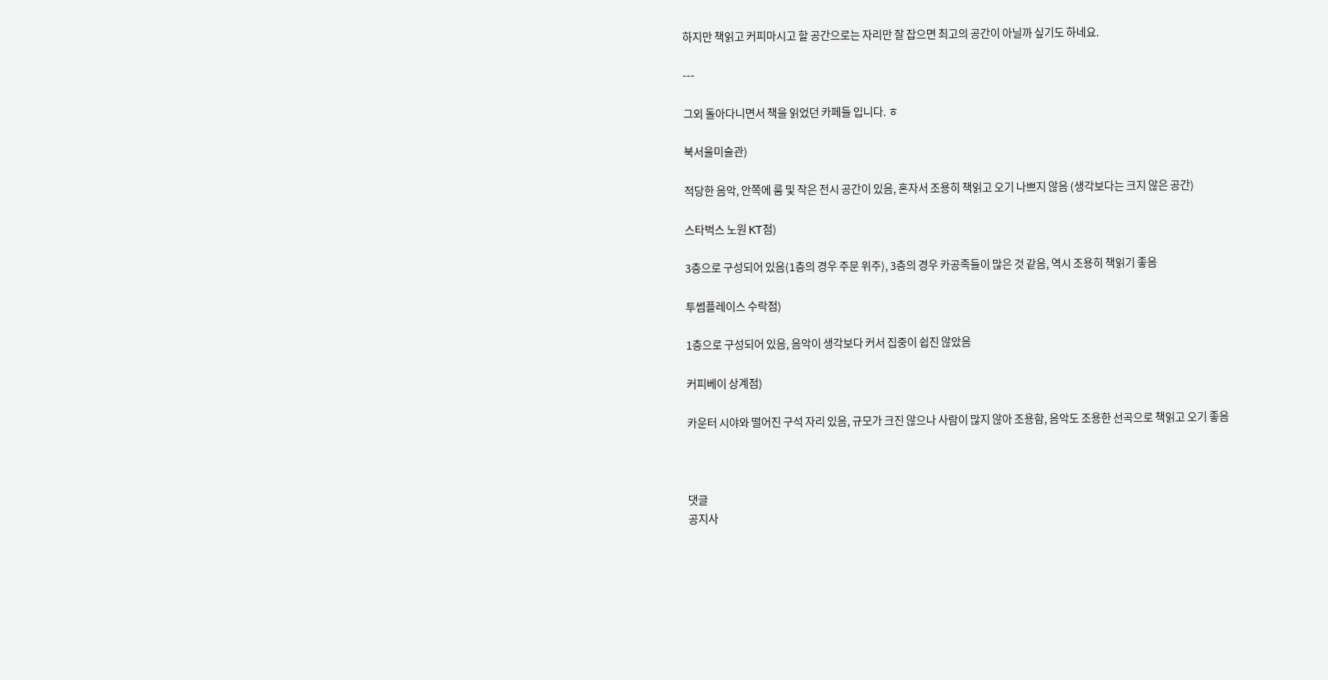하지만 책읽고 커피마시고 할 공간으로는 자리만 잘 잡으면 최고의 공간이 아닐까 싶기도 하네요.

---

그외 돌아다니면서 책을 읽었던 카페들 입니다. ㅎ

북서울미술관)

적당한 음악, 안쪽에 룸 및 작은 전시 공간이 있음, 혼자서 조용히 책읽고 오기 나쁘지 않음 (생각보다는 크지 않은 공간)

스타벅스 노원 KT점)

3층으로 구성되어 있음(1층의 경우 주문 위주), 3층의 경우 카공족들이 많은 것 같음, 역시 조용히 책읽기 좋음

투썸플레이스 수락점)

1층으로 구성되어 있음, 음악이 생각보다 커서 집중이 쉽진 않았음

커피베이 상계점)

카운터 시야와 떨어진 구석 자리 있음, 규모가 크진 않으나 사람이 많지 않아 조용함, 음악도 조용한 선곡으로 책읽고 오기 좋음



댓글
공지사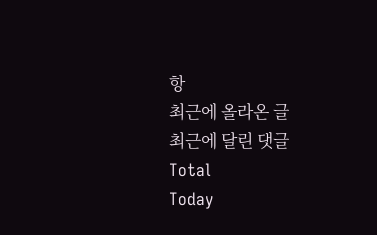항
최근에 올라온 글
최근에 달린 댓글
Total
Today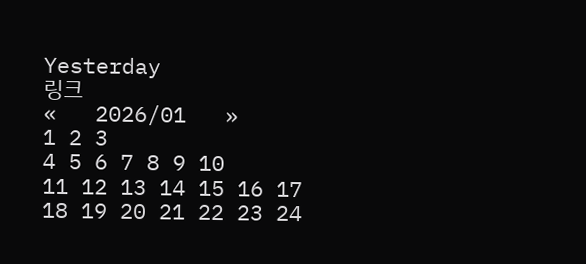Yesterday
링크
«   2026/01   »
1 2 3
4 5 6 7 8 9 10
11 12 13 14 15 16 17
18 19 20 21 22 23 24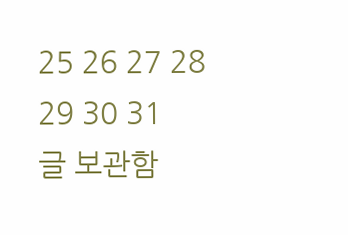25 26 27 28 29 30 31
글 보관함